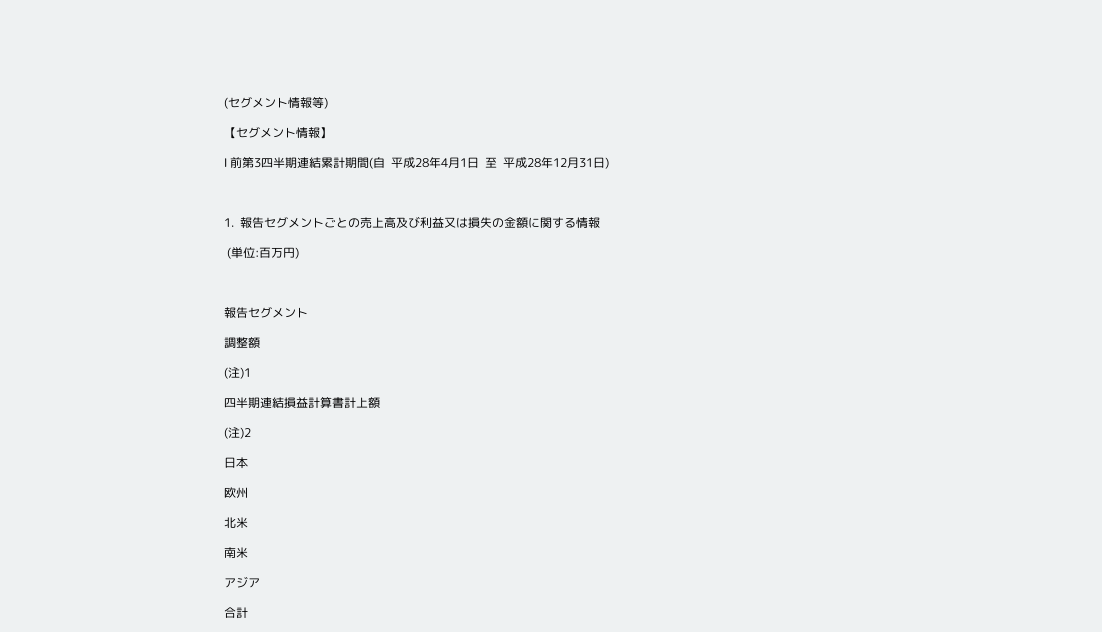(セグメント情報等)

【セグメント情報】

Ⅰ 前第3四半期連結累計期間(自  平成28年4月1日  至  平成28年12月31日)



1.  報告セグメントごとの売上高及び利益又は損失の金額に関する情報

 (単位:百万円)



報告セグメント

調整額

(注)1

四半期連結損益計算書計上額

(注)2

日本

欧州

北米

南米

アジア

合計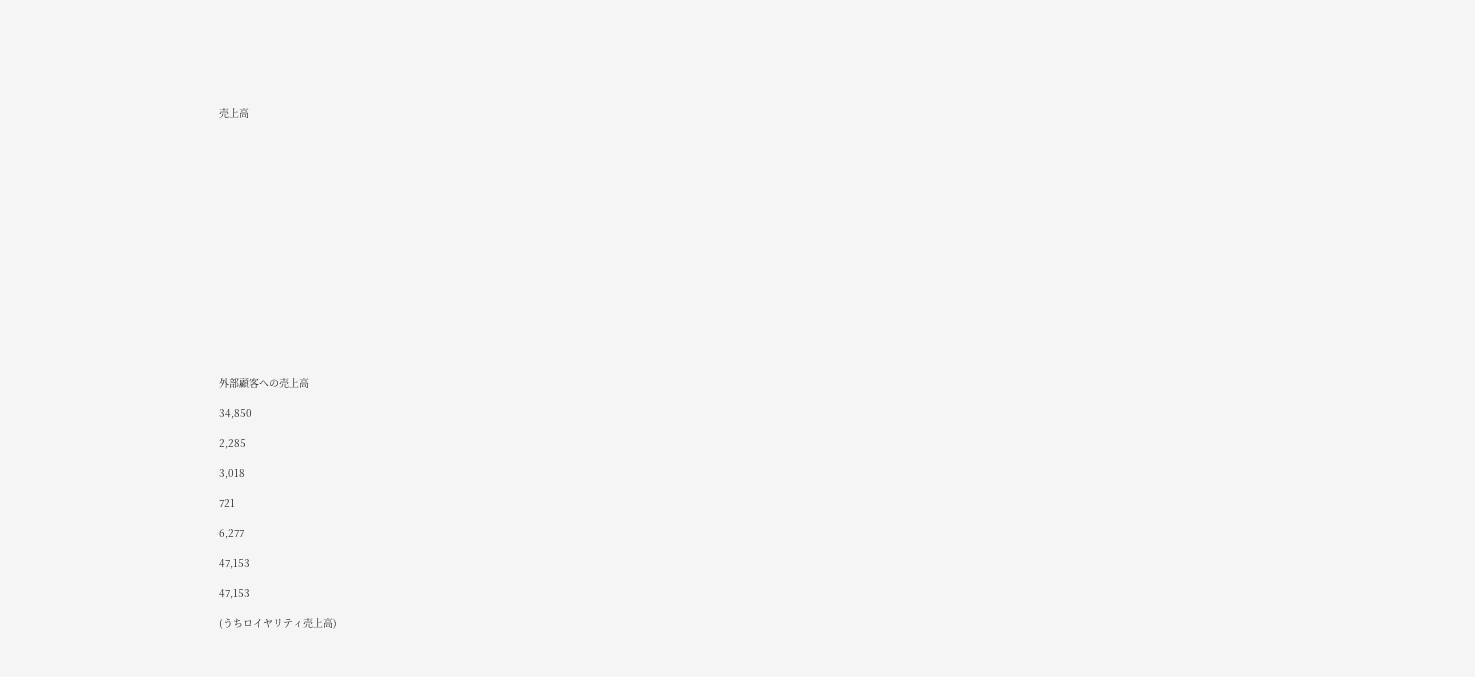売上高

















外部顧客への売上高

34,850

2,285

3,018

721

6,277

47,153

47,153

(うちロイヤリティ売上高)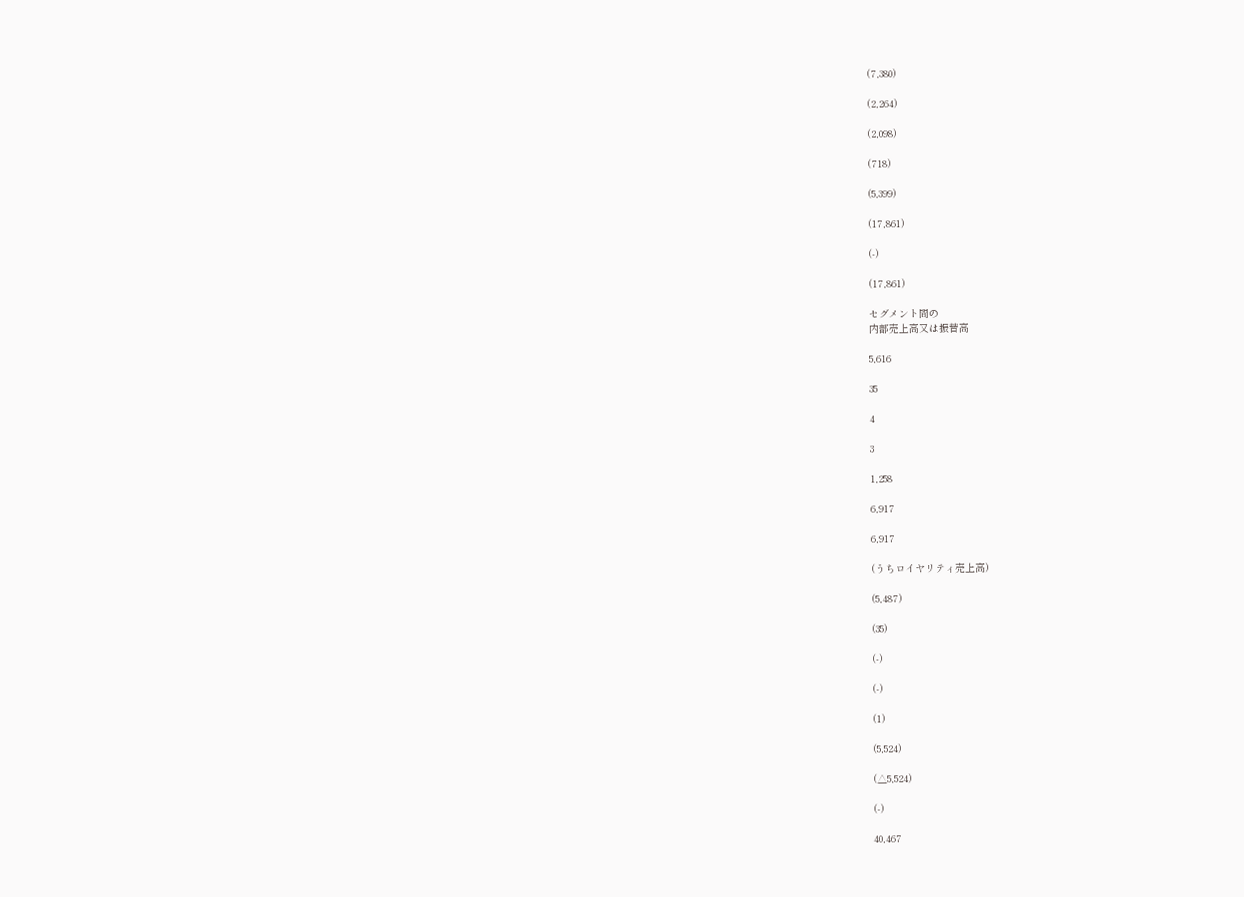(7,380)

(2,264)

(2,098)

(718)

(5,399)

(17,861)

(-)

(17,861)

セグメント間の
内部売上高又は振替高

5,616

35

4

3

1,258

6,917

6,917

(うちロイヤリティ売上高)

(5,487)

(35)

(-)

(-)

(1)

(5,524)

(△5,524)

(-)

40,467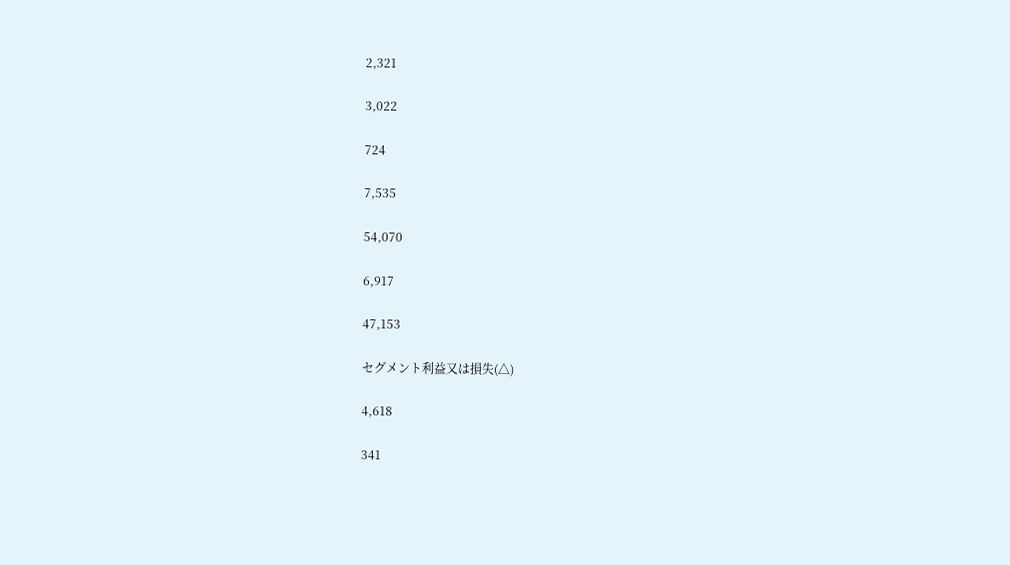2,321

3,022

724

7,535

54,070

6,917

47,153

セグメント利益又は損失(△)

4,618

341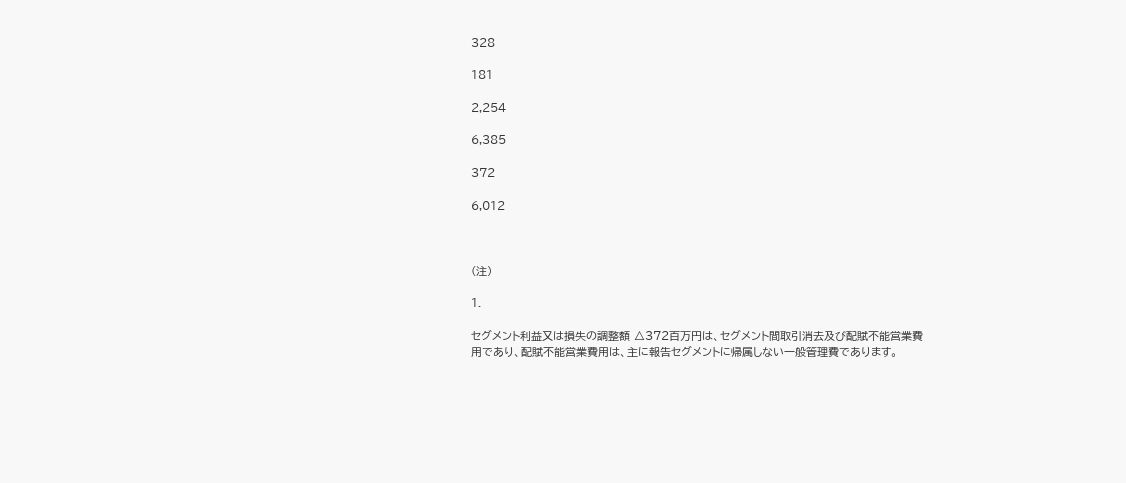328

181

2,254

6,385

372

6,012



(注)

1.

セグメント利益又は損失の調整額 △372百万円は、セグメント間取引消去及び配賦不能営業費用であり、配賦不能営業費用は、主に報告セグメントに帰属しない一般管理費であります。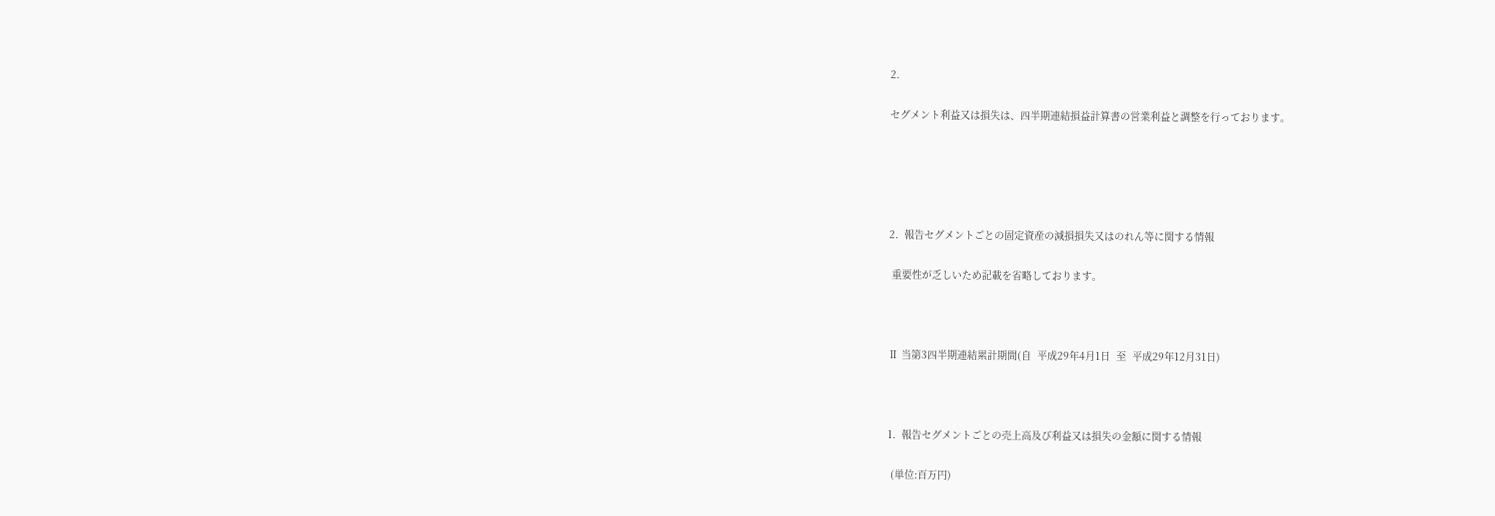2.

セグメント利益又は損失は、四半期連結損益計算書の営業利益と調整を行っております。





2.  報告セグメントごとの固定資産の減損損失又はのれん等に関する情報

 重要性が乏しいため記載を省略しております。



Ⅱ 当第3四半期連結累計期間(自  平成29年4月1日  至  平成29年12月31日)



1.  報告セグメントごとの売上高及び利益又は損失の金額に関する情報

 (単位:百万円)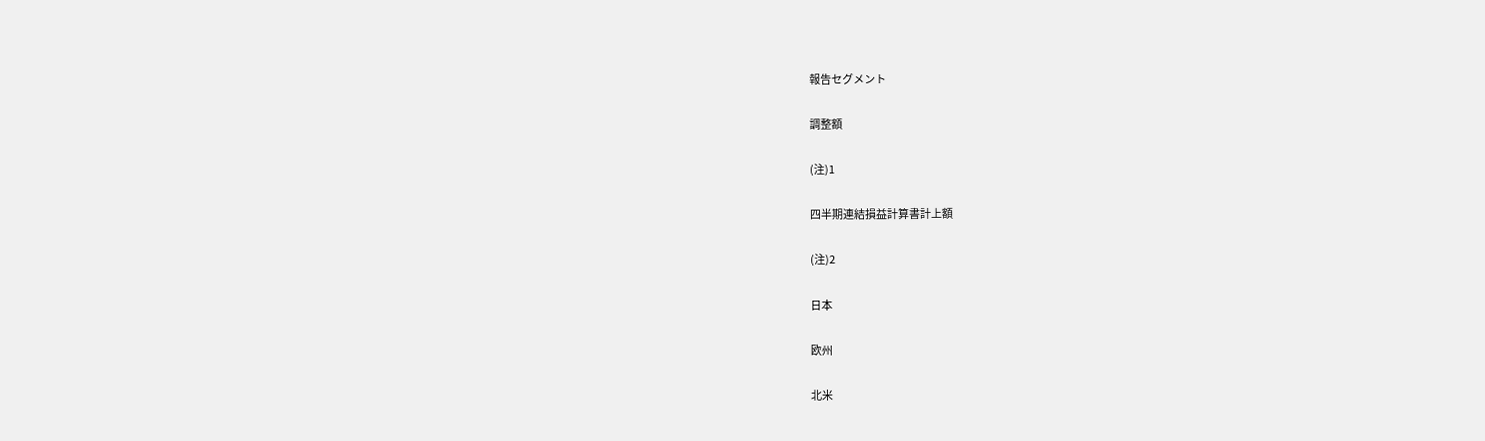報告セグメント

調整額

(注)1

四半期連結損益計算書計上額

(注)2

日本

欧州

北米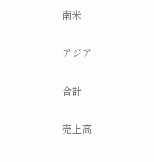南米

アジア

合計

売上高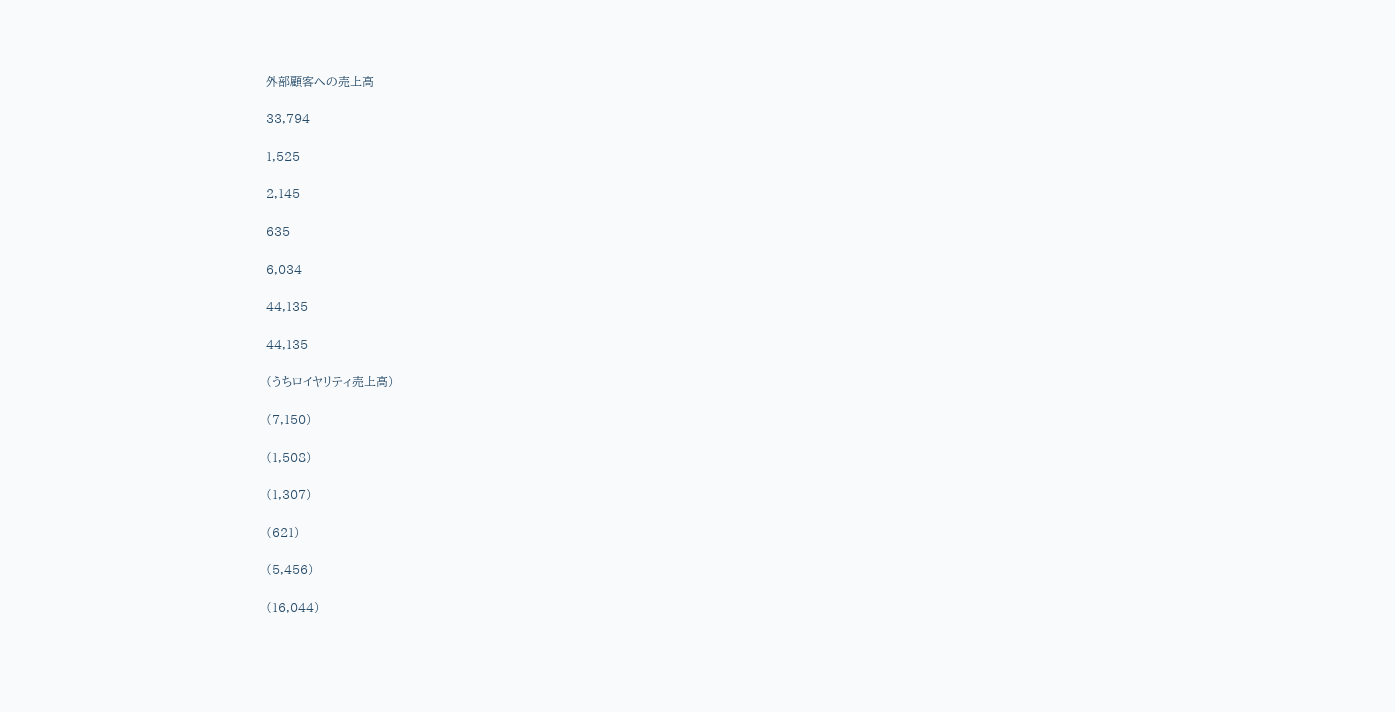外部顧客への売上高

33,794

1,525

2,145

635

6,034

44,135

44,135

(うちロイヤリティ売上高)

(7,150)

(1,508)

(1,307)

(621)

(5,456)

(16,044)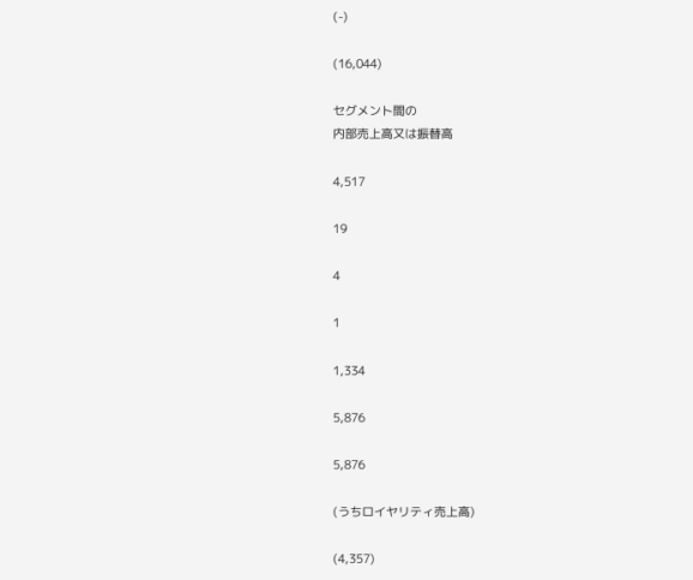(-)

(16,044)

セグメント間の
内部売上高又は振替高

4,517

19

4

1

1,334

5,876

5,876

(うちロイヤリティ売上高)

(4,357)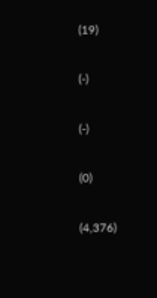(19)

(-)

(-)

(0)

(4,376)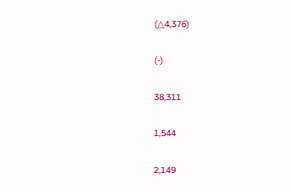(△4,376)

(-)

38,311

1,544

2,149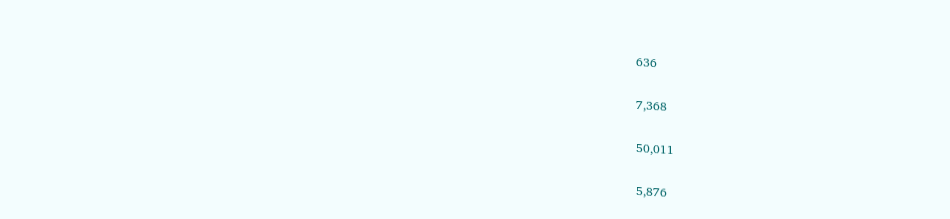636

7,368

50,011

5,876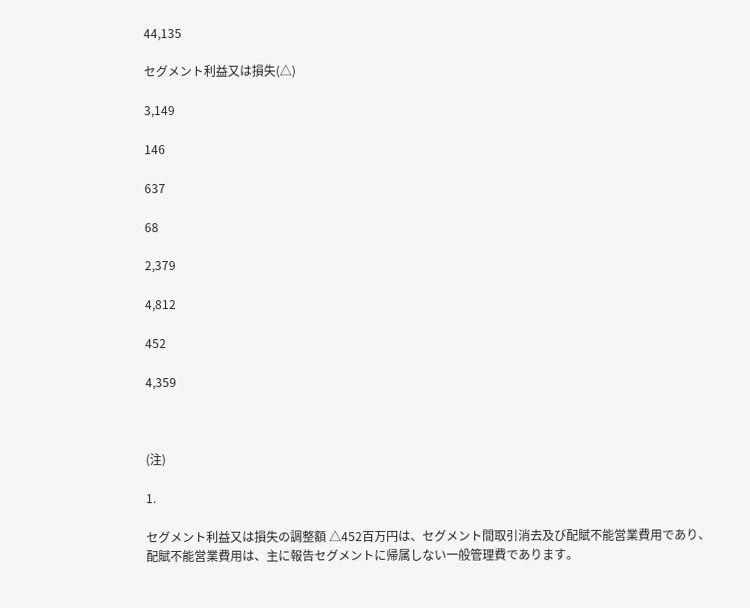44,135

セグメント利益又は損失(△)

3,149

146

637

68

2,379

4,812

452

4,359



(注)

1.

セグメント利益又は損失の調整額 △452百万円は、セグメント間取引消去及び配賦不能営業費用であり、配賦不能営業費用は、主に報告セグメントに帰属しない一般管理費であります。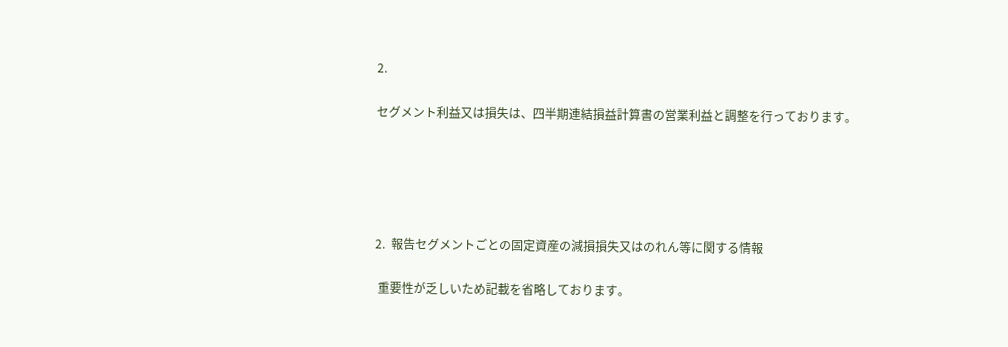2.

セグメント利益又は損失は、四半期連結損益計算書の営業利益と調整を行っております。





2.  報告セグメントごとの固定資産の減損損失又はのれん等に関する情報

 重要性が乏しいため記載を省略しております。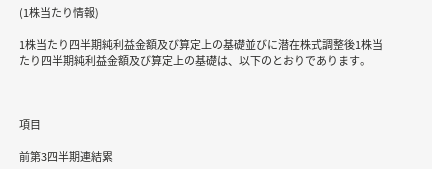(1株当たり情報)

1株当たり四半期純利益金額及び算定上の基礎並びに潜在株式調整後1株当たり四半期純利益金額及び算定上の基礎は、以下のとおりであります。



項目

前第3四半期連結累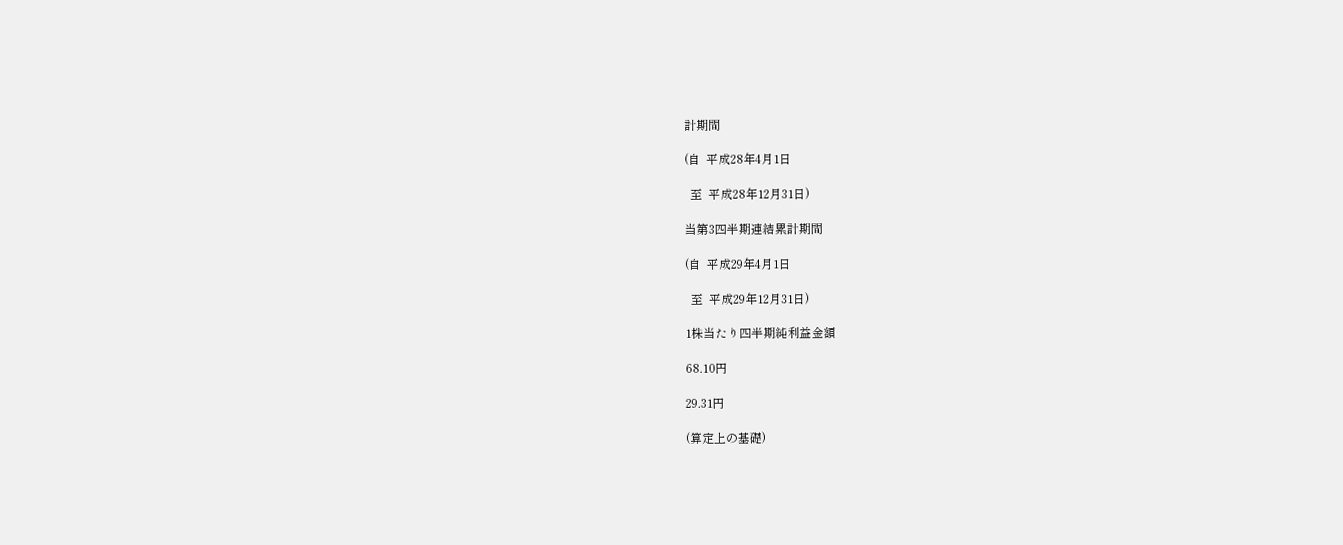計期間

(自  平成28年4月1日

  至  平成28年12月31日)

当第3四半期連結累計期間

(自  平成29年4月1日

  至  平成29年12月31日)

1株当たり四半期純利益金額

68.10円

29.31円

(算定上の基礎)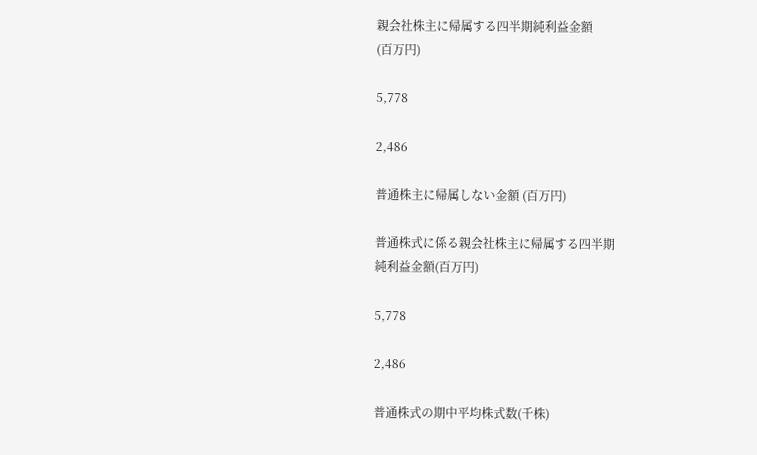親会社株主に帰属する四半期純利益金額
(百万円)

5,778

2,486

普通株主に帰属しない金額 (百万円)

普通株式に係る親会社株主に帰属する四半期
純利益金額(百万円)

5,778

2,486

普通株式の期中平均株式数(千株)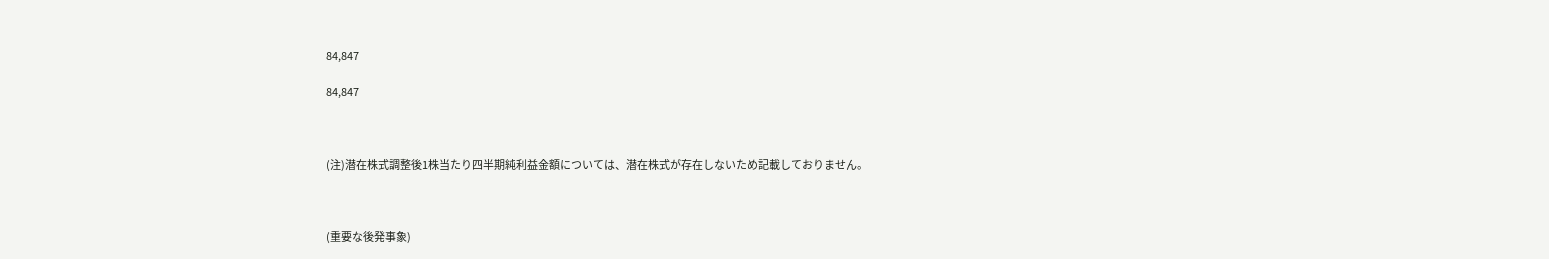84,847

84,847



(注)潜在株式調整後1株当たり四半期純利益金額については、潜在株式が存在しないため記載しておりません。



(重要な後発事象)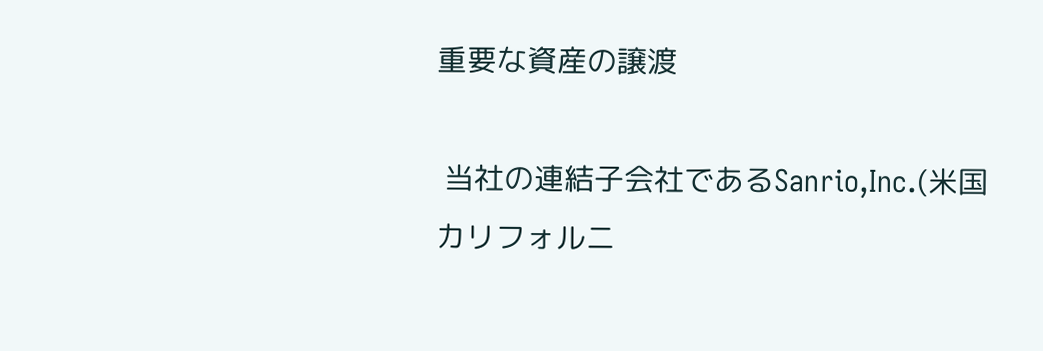重要な資産の譲渡

 当社の連結子会社であるSanrio,Inc.(米国カリフォルニ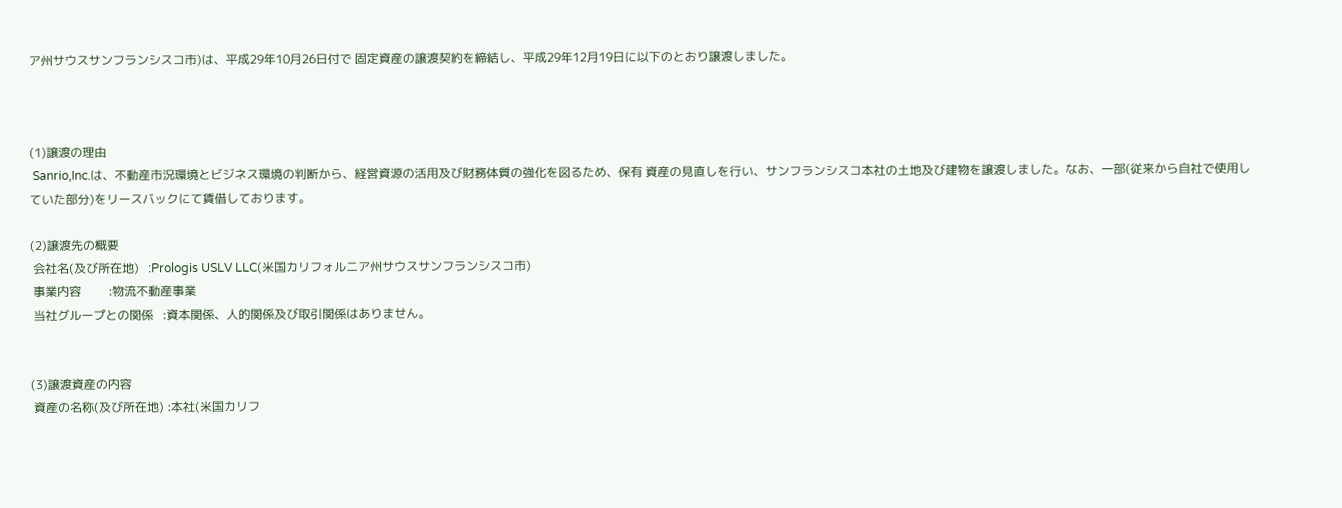ア州サウスサンフランシスコ市)は、平成29年10月26日付で 固定資産の譲渡契約を締結し、平成29年12月19日に以下のとおり譲渡しました。



(1)譲渡の理由
 Sanrio,Inc.は、不動産市況環境とビジネス環境の判断から、経営資源の活用及び財務体質の強化を図るため、保有 資産の見直しを行い、サンフランシスコ本社の土地及び建物を譲渡しました。なお、一部(従来から自社で使用していた部分)をリースバックにて賃借しております。

(2)譲渡先の概要
 会社名(及び所在地)   :Prologis USLV LLC(米国カリフォルニア州サウスサンフランシスコ市)
 事業内容         :物流不動産事業
 当社グループとの関係   :資本関係、人的関係及び取引関係はありません。


(3)譲渡資産の内容
 資産の名称(及び所在地) :本社(米国カリフ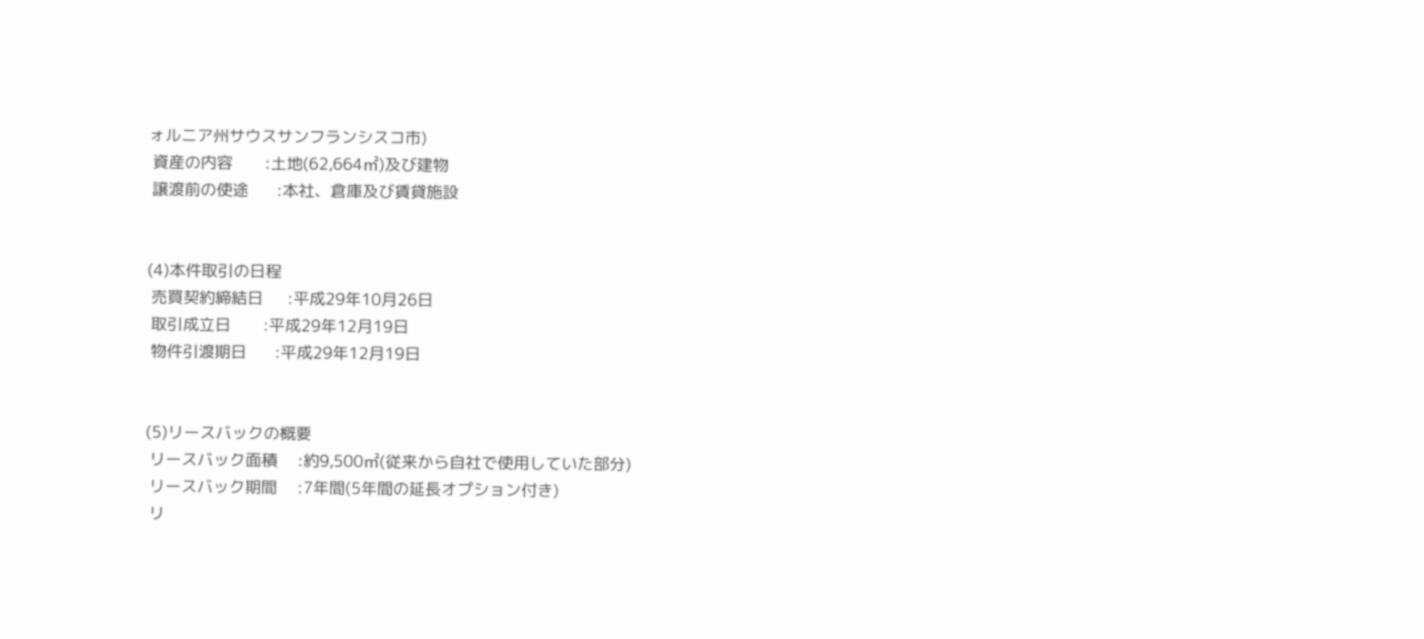ォルニア州サウスサンフランシスコ市)
 資産の内容        :土地(62,664㎡)及び建物
 譲渡前の使途       :本社、倉庫及び賃貸施設


(4)本件取引の日程
 売買契約締結日      :平成29年10月26日
 取引成立日        :平成29年12月19日
 物件引渡期日       :平成29年12月19日


(5)リースバックの概要
 リースバック面積     :約9,500㎡(従来から自社で使用していた部分)
 リースバック期間     :7年間(5年間の延長オプション付き)
 リ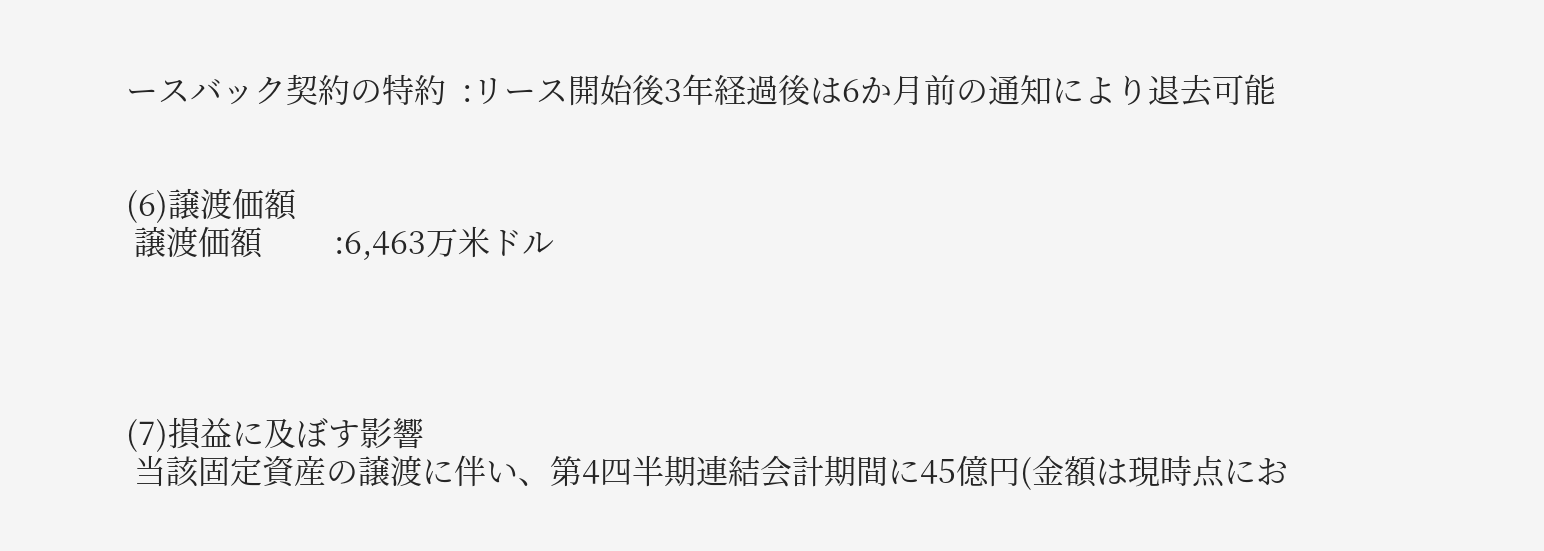ースバック契約の特約  :リース開始後3年経過後は6か月前の通知により退去可能


(6)譲渡価額
 譲渡価額         :6,463万米ドル




(7)損益に及ぼす影響
 当該固定資産の譲渡に伴い、第4四半期連結会計期間に45億円(金額は現時点にお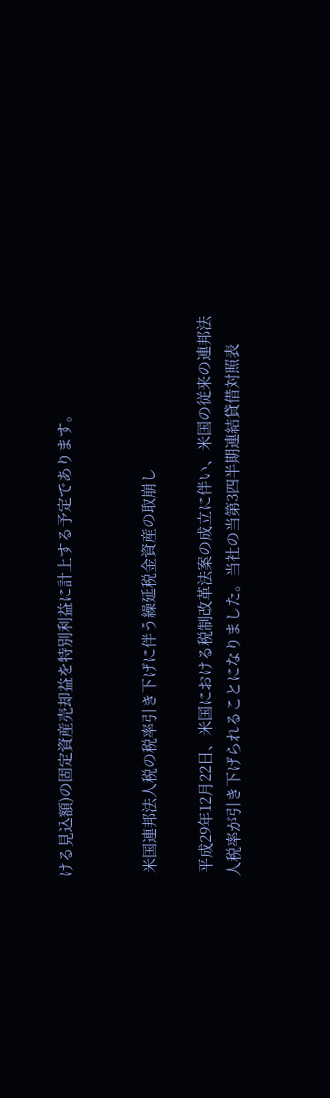ける見込額)の固定資産売却益を特別利益に計上する予定であります。


 米国連邦法人税の税率引き下げに伴う繰延税金資産の取崩し

 平成29年12月22日、米国における税制改革法案の成立に伴い、米国の従来の連邦法人税率が引き下げられることになりました。当社の当第3四半期連結貸借対照表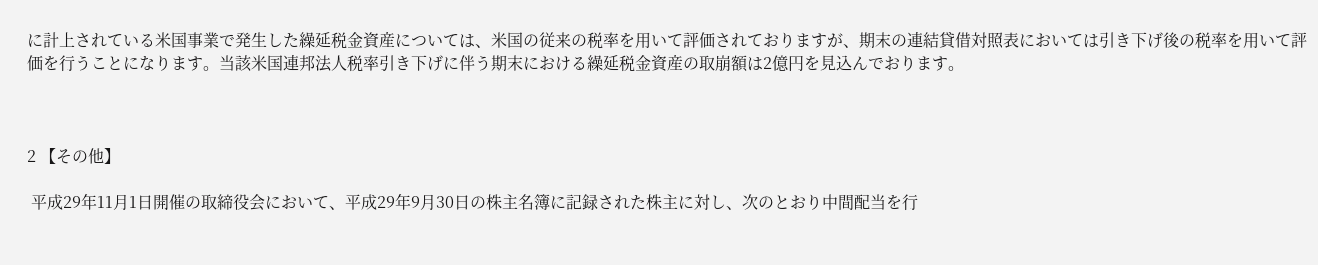に計上されている米国事業で発生した繰延税金資産については、米国の従来の税率を用いて評価されておりますが、期末の連結貸借対照表においては引き下げ後の税率を用いて評価を行うことになります。当該米国連邦法人税率引き下げに伴う期末における繰延税金資産の取崩額は2億円を見込んでおります。



2 【その他】

 平成29年11月1日開催の取締役会において、平成29年9月30日の株主名簿に記録された株主に対し、次のとおり中間配当を行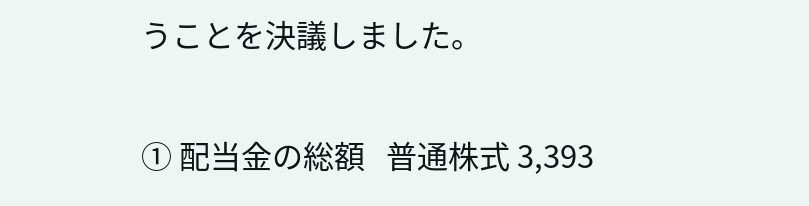うことを決議しました。

① 配当金の総額   普通株式 3,393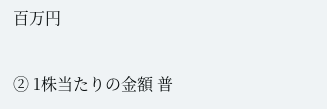百万円

② 1株当たりの金額 普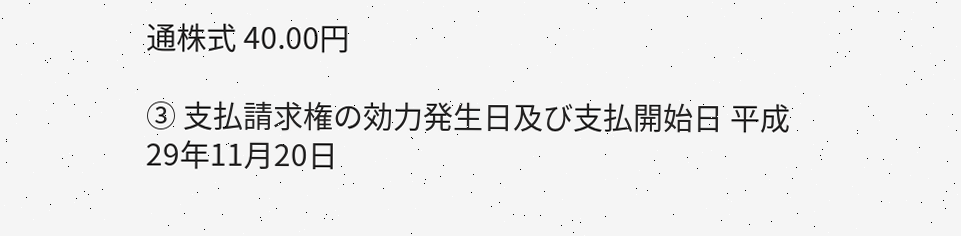通株式 40.00円

③ 支払請求権の効力発生日及び支払開始日 平成29年11月20日